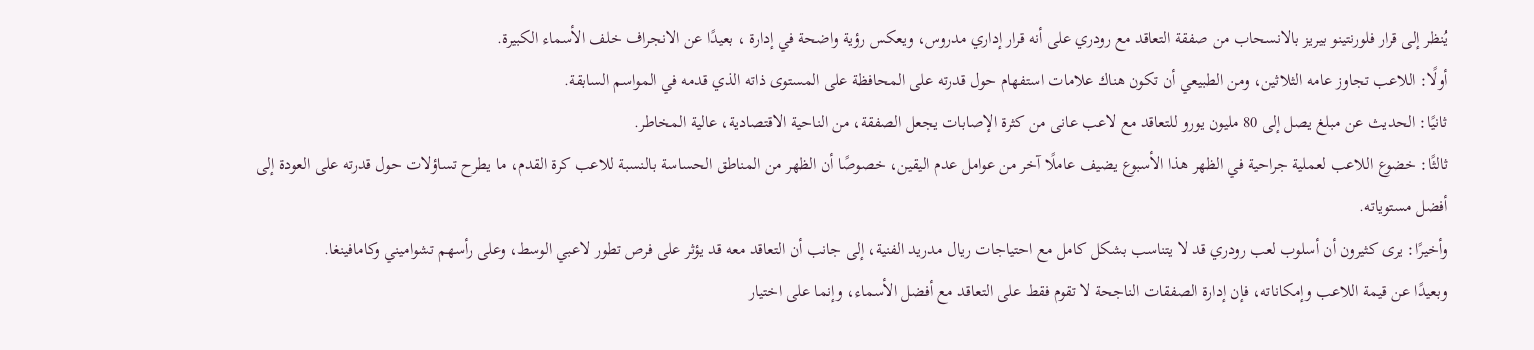يُنظر إلى قرار فلورنتينو بيريز بالانسحاب من صفقة التعاقد مع رودري على أنه قرار إداري مدروس، ويعكس رؤية واضحة في إدارة ، بعيدًا عن الانجراف خلف الأسماء الكبيرة.
أولًا: اللاعب تجاوز عامه الثلاثين، ومن الطبيعي أن تكون هناك علامات استفهام حول قدرته على المحافظة على المستوى ذاته الذي قدمه في المواسم السابقة.
ثانيًا: الحديث عن مبلغ يصل إلى 80 مليون يورو للتعاقد مع لاعب عانى من كثرة الإصابات يجعل الصفقة، من الناحية الاقتصادية، عالية المخاطر.
ثالثًا: خضوع اللاعب لعملية جراحية في الظهر هذا الأسبوع يضيف عاملًا آخر من عوامل عدم اليقين، خصوصًا أن الظهر من المناطق الحساسة بالنسبة للاعب كرة القدم، ما يطرح تساؤلات حول قدرته على العودة إلى أفضل مستوياته.
وأخيرًا: يرى كثيرون أن أسلوب لعب رودري قد لا يتناسب بشكل كامل مع احتياجات ريال مدريد الفنية، إلى جانب أن التعاقد معه قد يؤثر على فرص تطور لاعبي الوسط، وعلى رأسهم تشواميني وكامافينغا.
وبعيدًا عن قيمة اللاعب وإمكاناته، فإن إدارة الصفقات الناجحة لا تقوم فقط على التعاقد مع أفضل الأسماء، وإنما على اختيار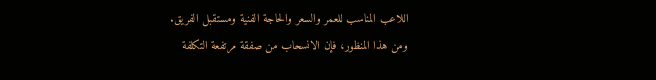اللاعب المناسب للعمر والسعر والحاجة الفنية ومستقبل الفريق.
ومن هذا المنظور، فإن الانسحاب من صفقة مرتفعة التكلفة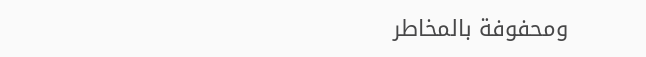ومحفوفة بالمخاطر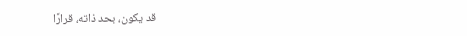قد يكون، بحد ذاته، قرارًا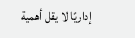إداريًا لا يقل أهمية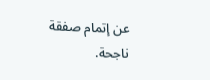عن إتمام صفقة ناجحة.